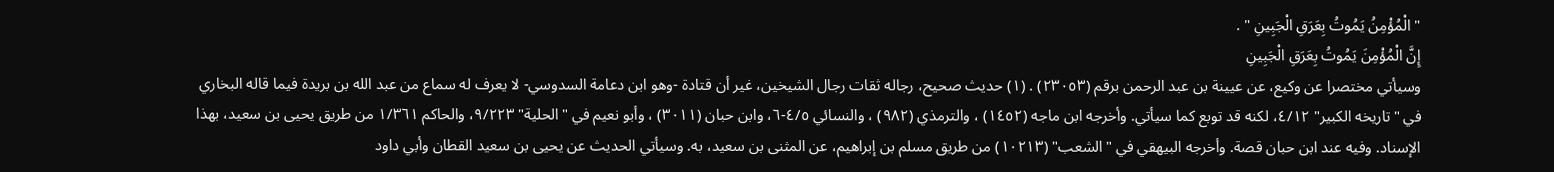" الْمُؤْمِنُ يَمُوتُ بِعَرَقِ الْجَبِينِ " .
إِنَّ الْمُؤْمِنَ يَمُوتُ بِعَرَقِ الْجَبِينِ
وسيأتي مختصرا عن وكيع، عن عيينة بن عبد الرحمن برقم (٢٣٠٥٣) . (١) حديث صحيح، رجاله ثقات رجال الشيخين، غير أن قتادة -وهو ابن دعامة السدوسي- لا يعرف له سماع من عبد الله بن بريدة فيما قاله البخاري في "تاريخه الكبير" ٤/١٢، لكنه قد توبع كما سيأتي. وأخرجه ابن ماجه (١٤٥٢) ، والترمذي (٩٨٢) ، والنسائي ٤/٥-٦، وابن حبان (٣٠١١) ، وأبو نعيم في "الحلية" ٩/٢٢٣، والحاكم ١/٣٦١ من طريق يحيى بن سعيد، بهذا الإسناد. وفيه عند ابن حبان قصة. وأخرجه البيهقي في "الشعب" (١٠٢١٣) من طريق مسلم بن إبراهيم، عن المثنى بن سعيد، به. وسيأتي الحديث عن يحيى بن سعيد القطان وأبي داود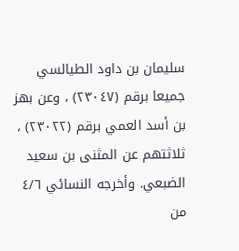سليمان بن داود الطيالسي جميعا برقم (٢٣٠٤٧) ، وعن بهز بن أسد العمي برقم (٢٣٠٢٢) ، ثلاثتهم عن المثنى بن سعيد الضبعي. وأخرجه النسائي ٤/٦ من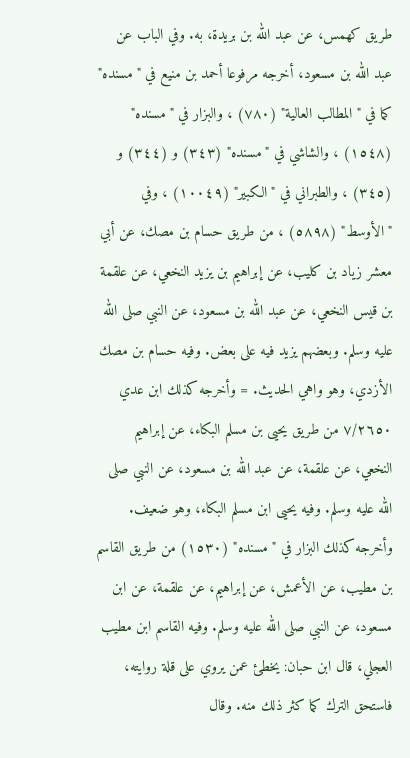طريق كهمس، عن عبد الله بن بريدة، به. وفي الباب عن عبد الله بن مسعود، أخرجه مرفوعا أحمد بن منيع في "مسنده" كما في "المطالب العالية" (٧٨٠) ، والبزار في "مسنده" (١٥٤٨) ، والشاشي في "مسنده" (٣٤٣) و (٣٤٤) و (٣٤٥) ، والطبراني في "الكبير" (١٠٠٤٩) ، وفي "الأوسط" (٥٨٩٨) ، من طريق حسام بن مصك، عن أبي معشر زياد بن كليب، عن إبراهيم بن يزيد النخعي، عن علقمة بن قيس النخعي، عن عبد الله بن مسعود، عن النبي صلى الله عليه وسلم. وبعضهم يزيد فيه على بعض. وفيه حسام بن مصك الأزدي، وهو واهي الحديث. = وأخرجه كذلك ابن عدي ٧/٢٦٥٠ من طريق يحيى بن مسلم البكاء، عن إبراهيم النخعي، عن علقمة، عن عبد الله بن مسعود، عن النبي صلى الله عليه وسلم. وفيه يحيى ابن مسلم البكاء، وهو ضعيف. وأخرجه كذلك البزار في "مسنده" (١٥٣٠) من طريق القاسم بن مطيب، عن الأعمش، عن إبراهيم، عن علقمة، عن ابن مسعود، عن النبي صلى الله عليه وسلم. وفيه القاسم ابن مطيب العجلي، قال ابن حبان: يخطئ عمن يروي على قلة روايته، فاستحق الترك كما كثر ذلك منه. وقال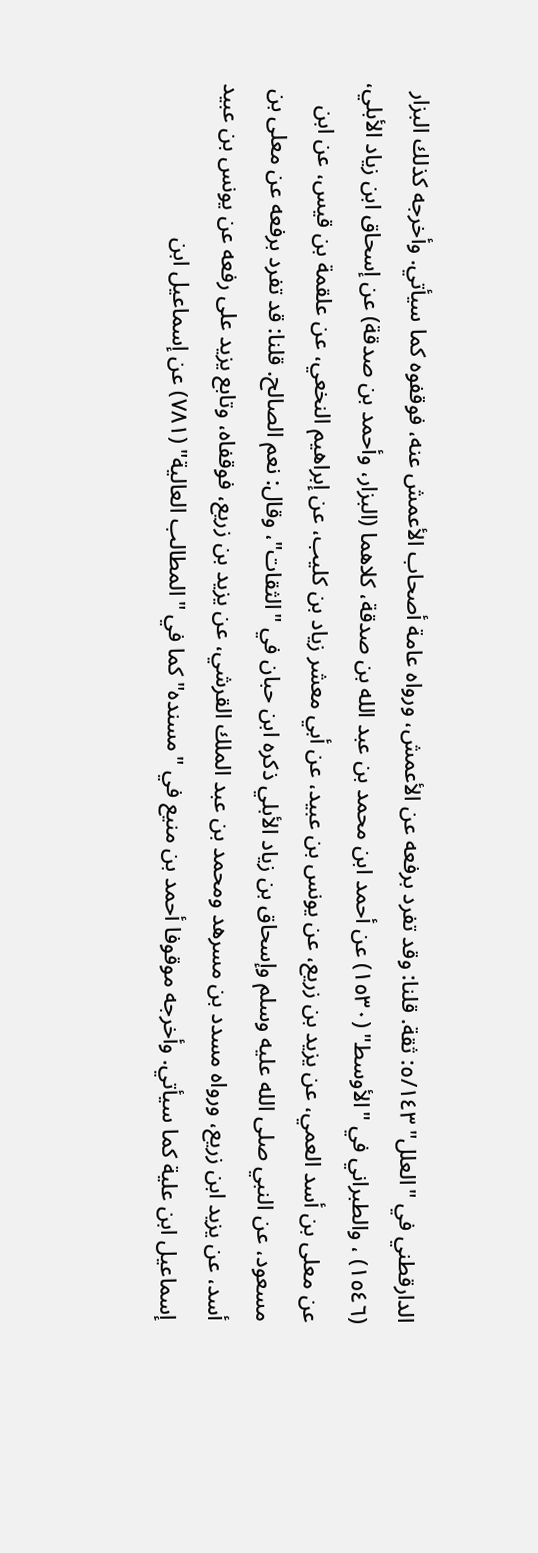الدارقطني في "العلل" ٥/١٤٣: ثقة. قلنا: وقد تفرد برفعه عن الأعمش، ورواه عامة أصحاب الأعمش عنه، فوقفوه كما سيأتي. وأخرجه كذلك البزار (١٥٤٦) ، والطبراني في "الأوسط" (١٥٣٠) عن أحمد ابن محمد بن عبد الله بن صدقة، كلاهما (البزار، وأحمد بن صدقة) عن إسحاق ابن زياد الأبلي، عن معلى بن أسد العمي، عن يزيد بن زريع، عن يونس بن عبيد، عن أبي معشر زياد بن كليب، عن إبراهيم النخعي، عن علقمة بن قيس، عن ابن مسعود، عن النبي صلى الله عليه وسلم وإسحاق بن زياد الأبلي ذكره ابن حبان في "الثقات"، وقال: نعم الصالح. قلنا: قد تفرد برفعه عن معلى بن أسد، عن يزيد ابن زريع، ورواه مسدد بن مسرهد ومحمد بن عبد الملك القرشي، عن يزيد بن زريع، فوقفاه، وتابع يزيد على رفعه عن يونس بن عبيد إسماعيل ابن علية كما سيأتي. وأخرجه موقوفا أحمد بن منيع في "مسنده" كما في "المطالب العالية" (٧٨١) عن إسماعيل ابن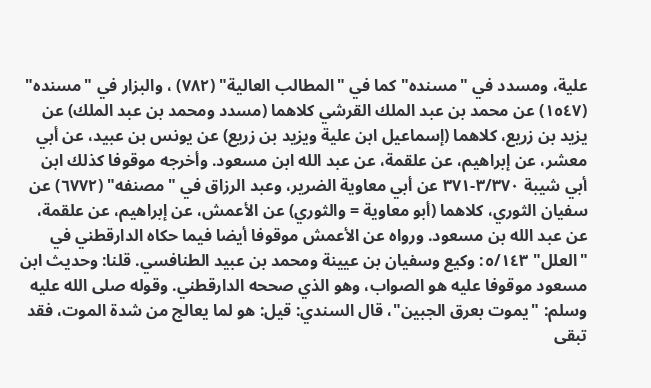علية، ومسدد في "مسنده" كما في "المطالب العالية" (٧٨٢) ، والبزار في "مسنده" (١٥٤٧) عن محمد بن عبد الملك القرشي كلاهما (مسدد ومحمد بن عبد الملك) عن يزيد بن زريع، كلاهما (إسماعيل ابن علية ويزيد بن زريع) عن يونس بن عبيد، عن أبي معشر، عن إبراهيم، عن علقمة، عن عبد الله ابن مسعود. وأخرجه موقوفا كذلك ابن أبي شيبة ٣/٣٧٠-٣٧١ عن أبي معاوية الضرير، وعبد الرزاق في "مصنفه" (٦٧٧٢) عن سفيان الثوري، كلاهما (أبو معاوية = والثوري) عن الأعمش، عن إبراهيم، عن علقمة، عن عبد الله بن مسعود. ورواه عن الأعمش موقوفا أيضا فيما حكاه الدارقطني في "العلل" ٥/١٤٣: وكيع وسفيان بن عيينة ومحمد بن عبيد الطنافسي. قلنا: وحديث ابن مسعود موقوفا عليه هو الصواب، وهو الذي صححه الدارقطني. وقوله صلى الله عليه وسلم: "يموت بعرق الجبين"، قال السندي: قيل: هو لما يعالج من شدة الموت، فقد تبقى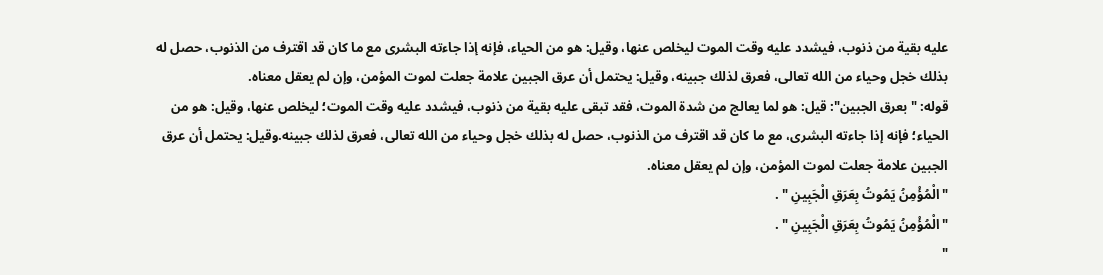عليه بقية من ذنوب، فيشدد عليه وقت الموت ليخلص عنها، وقيل: هو من الحياء، فإنه إذا جاءته البشرى مع ما كان قد اقترف من الذنوب، حصل له بذلك خجل وحياء من الله تعالى، فعرق لذلك جبينه، وقيل: يحتمل أن عرق الجبين علامة جعلت لموت المؤمن، وإن لم يعقل معناه.
قوله: "بعرق الجبين": قيل: هو لما يعالج من شدة الموت، فقد تبقى عليه بقية من ذنوب، فيشدد عليه وقت الموت؛ ليخلص عنها، وقيل: هو من الحياء؛ فإنه إذا جاءته البشرى، مع ما كان قد اقترف من الذنوب، حصل له بذلك خجل وحياء من الله تعالى، فعرق لذلك جبينه.وقيل: يحتمل أن عرق الجبين علامة جعلت لموت المؤمن، وإن لم يعقل معناه.
" الْمُؤْمِنُ يَمُوتُ بِعَرَقِ الْجَبِينِ " .
" الْمُؤْمِنُ يَمُوتُ بِعَرَقِ الْجَبِينِ " .
"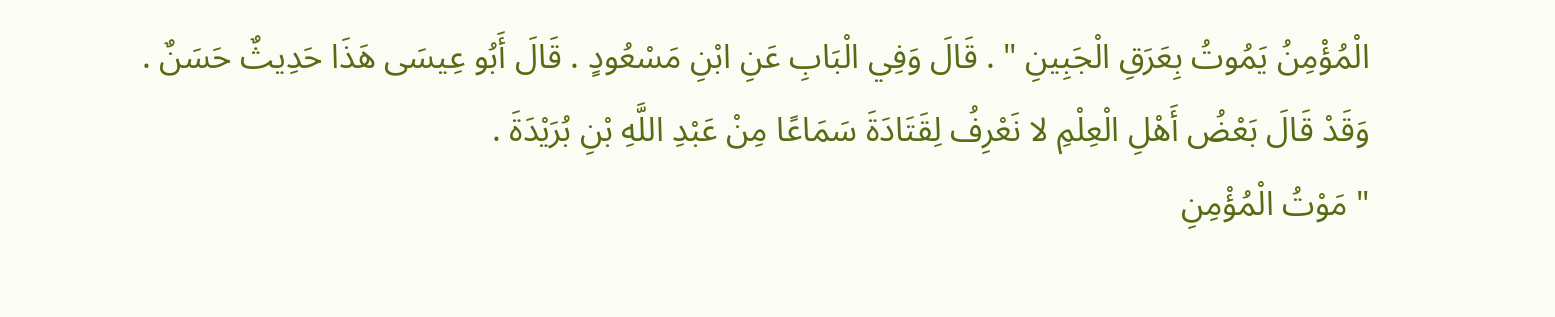الْمُؤْمِنُ يَمُوتُ بِعَرَقِ الْجَبِينِ " . قَالَ وَفِي الْبَابِ عَنِ ابْنِ مَسْعُودٍ . قَالَ أَبُو عِيسَى هَذَا حَدِيثٌ حَسَنٌ . وَقَدْ قَالَ بَعْضُ أَهْلِ الْعِلْمِ لا نَعْرِفُ لِقَتَادَةَ سَمَاعًا مِنْ عَبْدِ اللَّهِ بْنِ بُرَيْدَةَ .
" مَوْتُ الْمُؤْمِنِ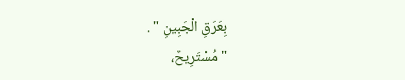بِعَرَقِ الْجَبِينِ " .
" مُسْتَرِيحٌ،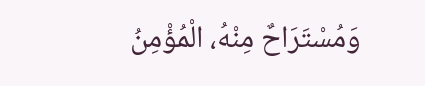وَمُسْتَرَاحٌ مِنْهُ، الْمُؤْمِنُ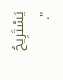يَسْتَرِيحُ ".